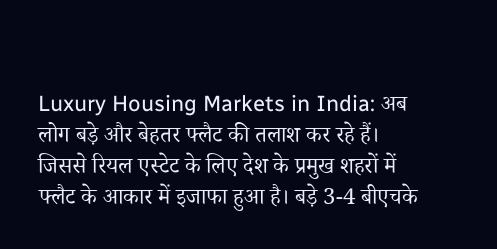Luxury Housing Markets in India: अब लोग बड़े और बेहतर फ्लैट की तलाश कर रहे हैं। जिससे रियल एस्टेट के लिए देश के प्रमुख शहरों में फ्लैट के आकार में इजाफा हुआ है। बड़े 3-4 बीएचके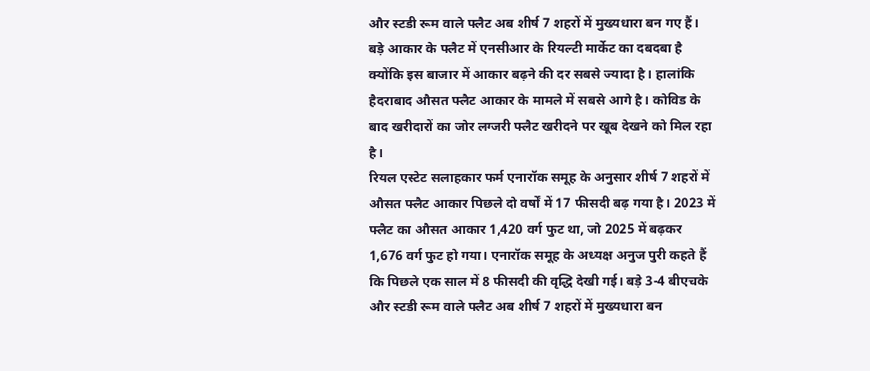और स्टडी रूम वाले फ्लैट अब शीर्ष 7 शहरों में मुख्यधारा बन गए हैं। बड़े आकार के फ्लैट में एनसीआर के रियल्टी मार्केट का दबदबा है क्योंकि इस बाजार में आकार बढ़ने की दर सबसे ज्यादा है। हालांकि हैदराबाद औसत फ्लैट आकार के मामले में सबसे आगे है। कोविड के बाद खरीदारों का जोर लग्जरी फ्लैट खरीदने पर खूब देखने को मिल रहा है।
रियल एस्टेट सलाहकार फर्म एनारॉक समूह के अनुसार शीर्ष 7 शहरों में औसत फ्लैट आकार पिछले दो वर्षों में 17 फीसदी बढ़ गया है। 2023 में फ्लैट का औसत आकार 1,420 वर्ग फुट था, जो 2025 में बढ़कर 1,676 वर्ग फुट हो गया। एनारॉक समूह के अध्यक्ष अनुज पुरी कहते हैं कि पिछले एक साल में 8 फीसदी की वृद्धि देखी गई। बड़े 3-4 बीएचके और स्टडी रूम वाले फ्लैट अब शीर्ष 7 शहरों में मुख्यधारा बन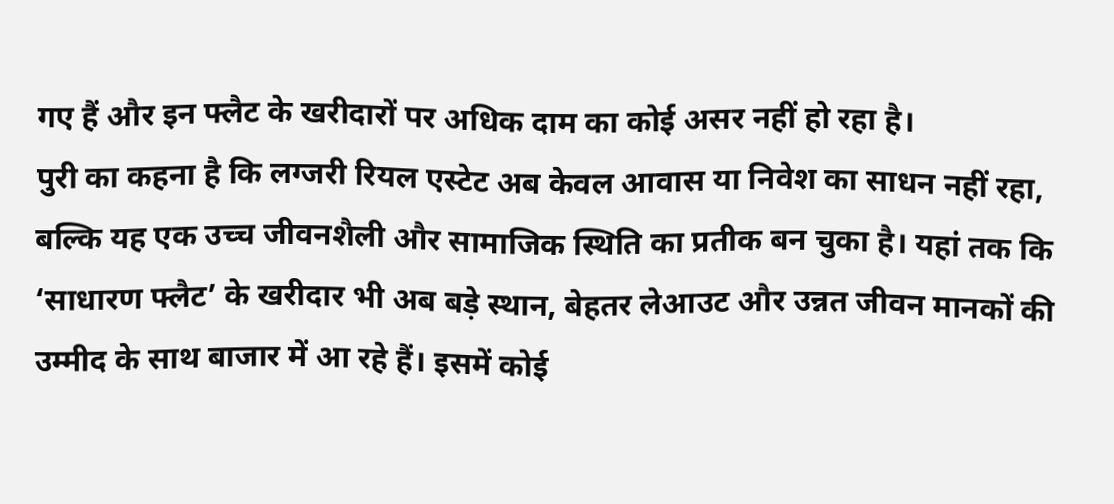गए हैं और इन फ्लैट के खरीदारों पर अधिक दाम का कोई असर नहीं हो रहा है।
पुरी का कहना है कि लग्जरी रियल एस्टेट अब केवल आवास या निवेश का साधन नहीं रहा, बल्कि यह एक उच्च जीवनशैली और सामाजिक स्थिति का प्रतीक बन चुका है। यहां तक कि ‘साधारण फ्लैट’ के खरीदार भी अब बड़े स्थान, बेहतर लेआउट और उन्नत जीवन मानकों की उम्मीद के साथ बाजार में आ रहे हैं। इसमें कोई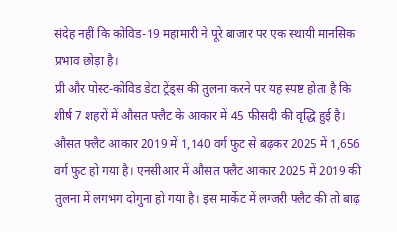संदेह नहीं कि कोविड-19 महामारी ने पूरे बाजार पर एक स्थायी मानसिक प्रभाव छोड़ा है।
प्री और पोस्ट-कोविड डेटा ट्रेंड्स की तुलना करने पर यह स्पष्ट होता है कि शीर्ष 7 शहरों में औसत फ्लैट के आकार में 45 फीसदी की वृद्धि हुई है। औसत फ्लैट आकार 2019 में 1,140 वर्ग फुट से बढ़कर 2025 में 1,656 वर्ग फुट हो गया है। एनसीआर में औसत फ्लैट आकार 2025 में 2019 की तुलना में लगभग दोगुना हो गया है। इस मार्केट में लग्जरी फ्लैट की तो बाढ़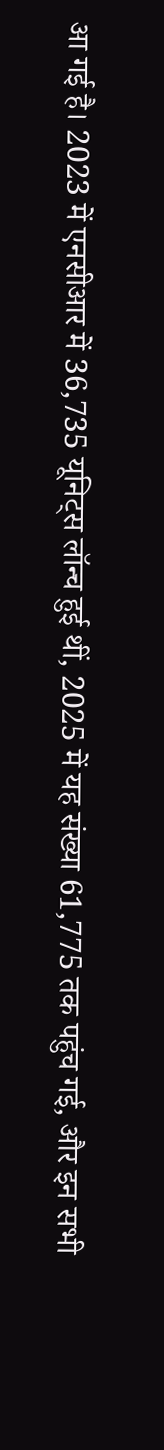आ गई है। 2023 में एनसीआर में 36,735 यूनिट्स लॉन्च हुई थीं, 2025 में यह संख्या 61,775 तक पहुंच गई, और इन सभी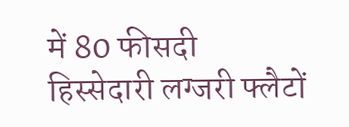में 80 फीसदी हिस्सेदारी लग्जरी फ्लैटों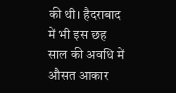की थी। हैदराबाद में भी इस छह साल की अवधि में औसत आकार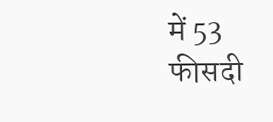में 53 फीसदी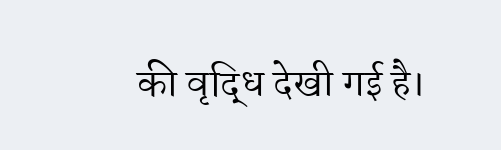की वृद्धि देखी गई है।